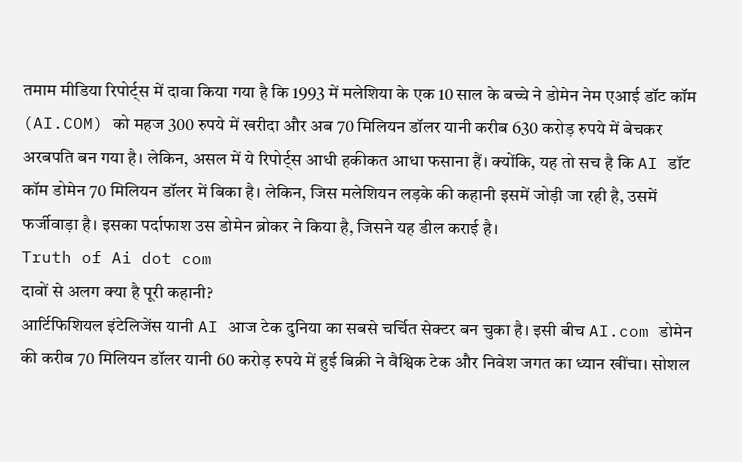तमाम मीडिया रिपोर्ट्स में दावा किया गया है कि 1993 में मलेशिया के एक 10 साल के बच्चे ने डोमेन नेम एआई डॉट कॉम (AI.COM) को महज 300 रुपये में खरीदा और अब 70 मिलियन डॉलर यानी करीब 630 करोड़ रुपये में बेचकर अरबपति बन गया है। लेकिन, असल में ये रिपोर्ट्स आधी हकीकत आधा फसाना हैं। क्योंकि, यह तो सच है कि AI डॉट कॉम डोमेन 70 मिलियन डॉलर में बिका है। लेकिन, जिस मलेशियन लड़के की कहानी इसमें जोड़ी जा रही है, उसमें फर्जीवाड़ा है। इसका पर्दाफाश उस डोमेन ब्रोकर ने किया है, जिसने यह डील कराई है।
Truth of Ai dot com
दावों से अलग क्या है पूरी कहानी?
आर्टिफिशियल इंटेलिजेंस यानी AI आज टेक दुनिया का सबसे चर्चित सेक्टर बन चुका है। इसी बीच AI.com डोमेन की करीब 70 मिलियन डॉलर यानी 60 करोड़ रुपये में हुई बिक्री ने वैश्विक टेक और निवेश जगत का ध्यान खींचा। सोशल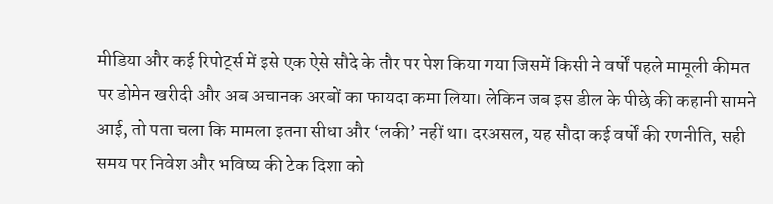मीडिया और कई रिपोर्ट्स में इसे एक ऐसे सौदे के तौर पर पेश किया गया जिसमें किसी ने वर्षों पहले मामूली कीमत पर डोमेन खरीदी और अब अचानक अरबों का फायदा कमा लिया। लेकिन जब इस डील के पीछे की कहानी सामने आई, तो पता चला कि मामला इतना सीधा और ‘लकी’ नहीं था। दरअसल, यह सौदा कई वर्षों की रणनीति, सही समय पर निवेश और भविष्य की टेक दिशा को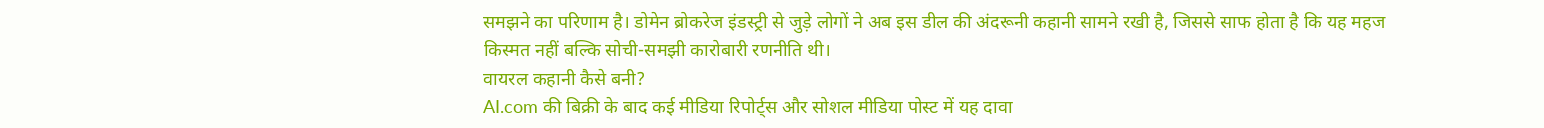समझने का परिणाम है। डोमेन ब्रोकरेज इंडस्ट्री से जुड़े लोगों ने अब इस डील की अंदरूनी कहानी सामने रखी है, जिससे साफ होता है कि यह महज किस्मत नहीं बल्कि सोची-समझी कारोबारी रणनीति थी।
वायरल कहानी कैसे बनी?
AI.com की बिक्री के बाद कई मीडिया रिपोर्ट्स और सोशल मीडिया पोस्ट में यह दावा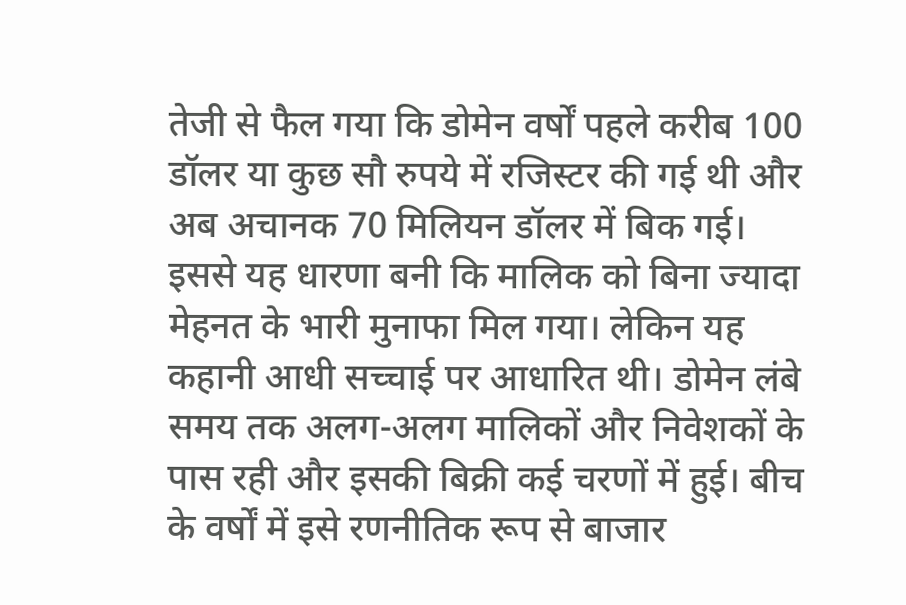तेजी से फैल गया कि डोमेन वर्षों पहले करीब 100 डॉलर या कुछ सौ रुपये में रजिस्टर की गई थी और अब अचानक 70 मिलियन डॉलर में बिक गई। इससे यह धारणा बनी कि मालिक को बिना ज्यादा मेहनत के भारी मुनाफा मिल गया। लेकिन यह कहानी आधी सच्चाई पर आधारित थी। डोमेन लंबे समय तक अलग-अलग मालिकों और निवेशकों के पास रही और इसकी बिक्री कई चरणों में हुई। बीच के वर्षों में इसे रणनीतिक रूप से बाजार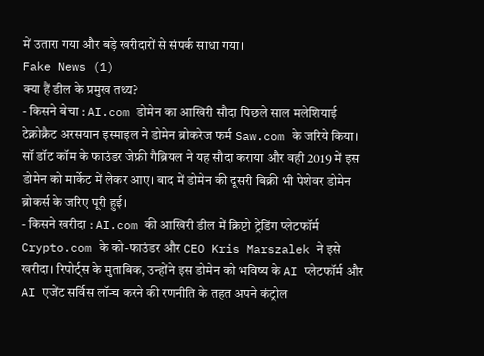में उतारा गया और बड़े खरीदारों से संपर्क साधा गया।
Fake News (1)
क्या हैं डील के प्रमुख तथ्य?
- किसने बेचा : AI.com डोमेन का आखिरी सौदा पिछले साल मलेशियाई टेक्नोक्रैट अरसयान इस्माइल ने डोमेन ब्रोकरेज फर्म Saw.com के जरिये किया। सॉ डॉट कॉम के फाउंडर जेफ्री गैब्रियल ने यह सौदा कराया और वही 2019 में इस डोमेन को मार्केट में लेकर आए। बाद में डोमेन की दूसरी बिक्री भी पेशेवर डोमेन ब्रोकर्स के जरिए पूरी हुई।
- किसने खरीदा : AI.com की आखिरी डील में क्रिप्टो ट्रेडिंग प्लेटफॉर्म Crypto.com के को-फाउंडर और CEO Kris Marszalek ने इसे खरीदा। रिपोर्ट्स के मुताबिक, उन्होंने इस डोमेन को भविष्य के AI प्लेटफॉर्म और AI एजेंट सर्विस लॉन्च करने की रणनीति के तहत अपने कंट्रोल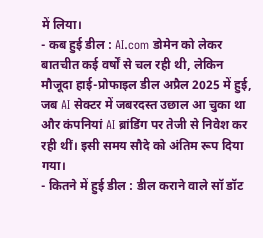में लिया।
- कब हुई डील : AI.com डोमेन को लेकर बातचीत कई वर्षों से चल रही थी, लेकिन मौजूदा हाई-प्रोफाइल डील अप्रैल 2025 में हुई, जब AI सेक्टर में जबरदस्त उछाल आ चुका था और कंपनियां AI ब्रांडिंग पर तेजी से निवेश कर रही थीं। इसी समय सौदे को अंतिम रूप दिया गया।
- कितने में हुई डील : डील कराने वाले सॉ डॉट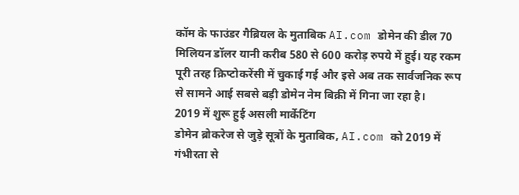कॉम के फाउंडर गैब्रियल के मुताबिक AI.com डोमेन की डील 70 मिलियन डॉलर यानी करीब 580 से 600 करोड़ रुपये में हुई। यह रकम पूरी तरह क्रिप्टोकरेंसी में चुकाई गई और इसे अब तक सार्वजनिक रूप से सामने आई सबसे बड़ी डोमेन नेम बिक्री में गिना जा रहा है।
2019 में शुरू हुई असली मार्केटिंग
डोमेन ब्रोकरेज से जुड़े सूत्रों के मुताबिक, AI.com को 2019 में गंभीरता से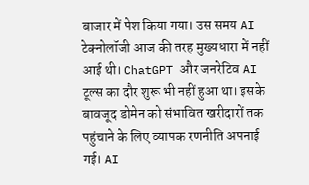बाजार में पेश किया गया। उस समय AI टेक्नोलॉजी आज की तरह मुख्यधारा में नहीं आई थी। ChatGPT और जनरेटिव AI टूल्स का दौर शुरू भी नहीं हुआ था। इसके बावजूद डोमेन को संभावित खरीदारों तक पहुंचाने के लिए व्यापक रणनीति अपनाई गई। AI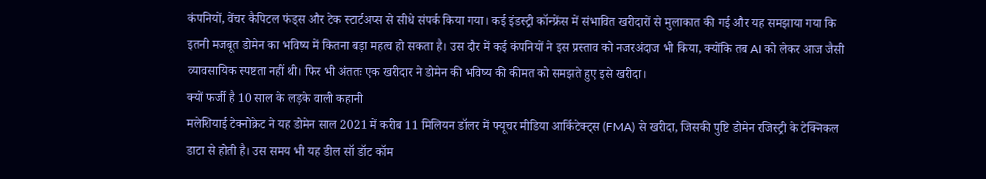कंपनियों, वेंचर कैपिटल फंड्स और टेक स्टार्टअप्स से सीधे संपर्क किया गया। कई इंडस्ट्री कॉन्फ्रेंस में संभावित खरीदारों से मुलाकात की गई और यह समझाया गया कि इतनी मजबूत डोमेन का भविष्य में कितना बड़ा महत्व हो सकता है। उस दौर में कई कंपनियों ने इस प्रस्ताव को नजरअंदाज भी किया, क्योंकि तब AI को लेकर आज जैसी व्यावसायिक स्पष्टता नहीं थी। फिर भी अंततः एक खरीदार ने डोमेन की भविष्य की कीमत को समझते हुए इसे खरीदा।
क्यों फर्जी है 10 साल के लड़के वाली कहानी
मलेशियाई टेक्नोक्रेट ने यह डोमेन साल 2021 में करीब 11 मिलियन डॉलर में फ्यूचर मीडिया आर्किटेक्ट्स (FMA) से खरीदा, जिसकी पुष्टि डोमेन रजिस्ट्री के टेक्निकल डाटा से होती है। उस समय भी यह डील सॉ डॉट कॉम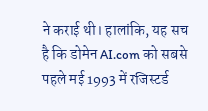ने कराई थी। हालांकि, यह सच है कि डोमेन AI.com को सबसे पहले मई 1993 में रजिस्टर्ड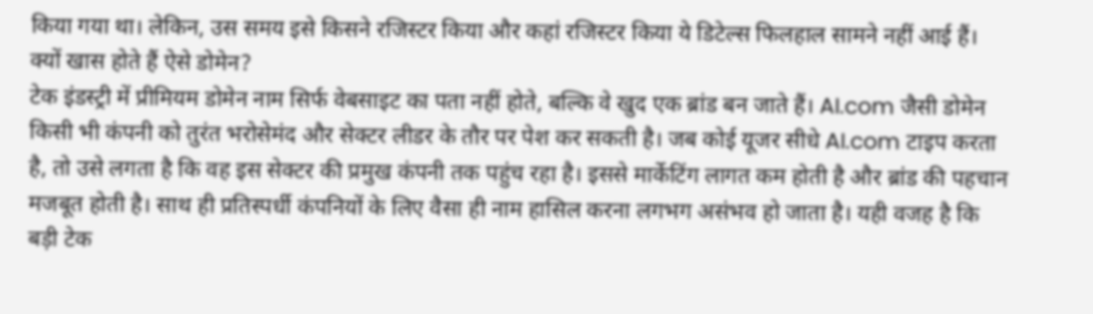किया गया था। लेकिन, उस समय इसे किसने रजिस्टर किया और कहां रजिस्टर किया ये डिटेल्स फिलहाल सामने नहीं आई हैं।
क्यों खास होते हैं ऐसे डोमेन?
टेक इंडस्ट्री में प्रीमियम डोमेन नाम सिर्फ वेबसाइट का पता नहीं होते, बल्कि वे खुद एक ब्रांड बन जाते हैं। AI.com जैसी डोमेन किसी भी कंपनी को तुरंत भरोसेमंद और सेक्टर लीडर के तौर पर पेश कर सकती है। जब कोई यूजर सीधे AI.com टाइप करता है, तो उसे लगता है कि वह इस सेक्टर की प्रमुख कंपनी तक पहुंच रहा है। इससे मार्केटिंग लागत कम होती है और ब्रांड की पहचान मजबूत होती है। साथ ही प्रतिस्पर्धी कंपनियों के लिए वैसा ही नाम हासिल करना लगभग असंभव हो जाता है। यही वजह है कि बड़ी टेक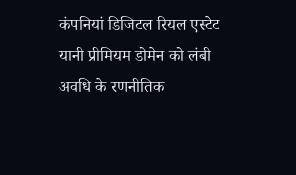कंपनियां डिजिटल रियल एस्टेट यानी प्रीमियम डोमेन को लंबी अवधि के रणनीतिक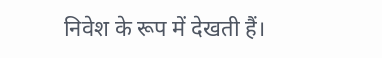निवेश के रूप में देखती हैं।